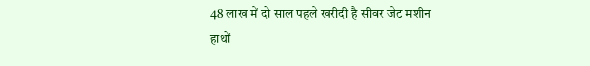48 लाख में दो साल पहले खरीदी है सीवर जेट मशीन
हाथों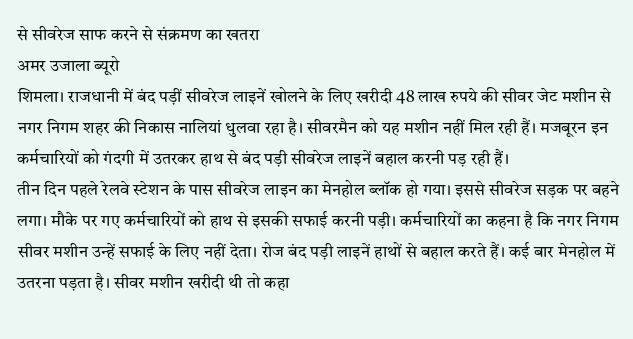से सीवरेज साफ करने से संक्रमण का खतरा
अमर उजाला ब्यूरो
शिमला। राजधानी में बंद पड़ीं सीवरेज लाइनें खोलने के लिए खरीदी 48 लाख रुपये की सीवर जेट मशीन से नगर निगम शहर की निकास नालियां धुलवा रहा है। सीवरमैन को यह मशीन नहीं मिल रही हैं। मजबूरन इन कर्मचारियों को गंदगी में उतरकर हाथ से बंद पड़ी सीवरेज लाइनें बहाल करनी पड़ रही हैं।
तीन दिन पहले रेलवे स्टेशन के पास सीवरेज लाइन का मेनहोल ब्लॉक हो गया। इससे सीवरेज सड़क पर बहने लगा। मौके पर गए कर्मचारियों को हाथ से इसकी सफाई करनी पड़ी। कर्मचारियों का कहना है कि नगर निगम सीवर मशीन उन्हें सफाई के लिए नहीं देता। रोज बंद पड़ी लाइनें हाथों से बहाल करते हैं। कई बार मेनहोल में उतरना पड़ता है। सीवर मशीन खरीदी थी तो कहा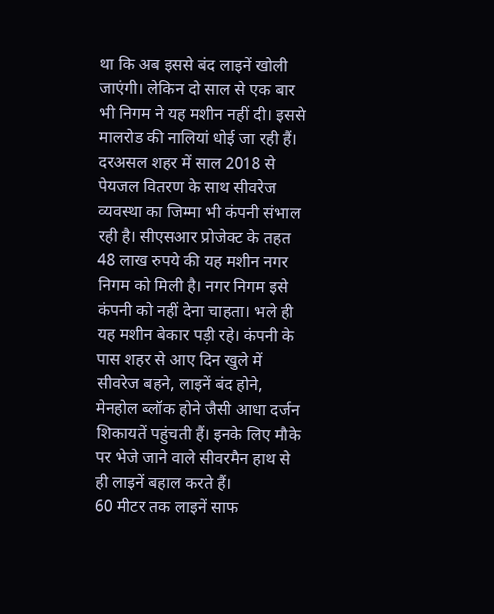था कि अब इससे बंद लाइनें खोली जाएंगी। लेकिन दो साल से एक बार भी निगम ने यह मशीन नहीं दी। इससे मालरोड की नालियां धोई जा रही हैं। दरअसल शहर में साल 2018 से पेयजल वितरण के साथ सीवरेज व्यवस्था का जिम्मा भी कंपनी संभाल रही है। सीएसआर प्रोजेक्ट के तहत 48 लाख रुपये की यह मशीन नगर निगम को मिली है। नगर निगम इसे कंपनी को नहीं देना चाहता। भले ही यह मशीन बेकार पड़ी रहे। कंपनी के पास शहर से आए दिन खुले में सीवरेज बहने, लाइनें बंद होने, मेनहोल ब्लॉक होने जैसी आधा दर्जन शिकायतें पहुंचती हैं। इनके लिए मौके पर भेजे जाने वाले सीवरमैन हाथ से ही लाइनें बहाल करते हैं।
60 मीटर तक लाइनें साफ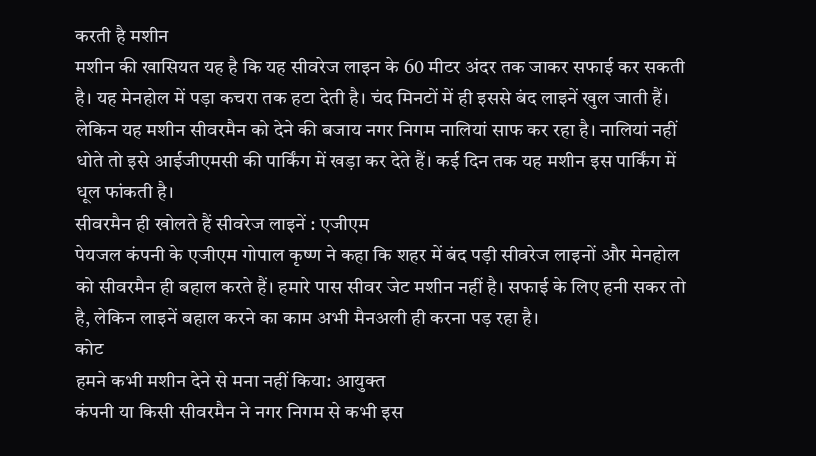करती है मशीन
मशीन की खासियत यह है कि यह सीवरेज लाइन के 60 मीटर अंदर तक जाकर सफाई कर सकती है। यह मेनहोल में पड़ा कचरा तक हटा देती है। चंद मिनटों में ही इससे बंद लाइनें खुल जाती हैं। लेकिन यह मशीन सीवरमैन को देने की बजाय नगर निगम नालियां साफ कर रहा है। नालियां नहीं धोते तो इसे आईजीएमसी की पार्किंग में खड़ा कर देते हैं। कई दिन तक यह मशीन इस पार्किंग में धूल फांकती है।
सीवरमैन ही खोलते हैं सीवरेज लाइनें : एजीएम
पेयजल कंपनी के एजीएम गोपाल कृष्ण ने कहा कि शहर में बंद पड़ी सीवरेज लाइनों और मेनहोल को सीवरमैन ही बहाल करते हैं। हमारे पास सीवर जेट मशीन नहीं है। सफाई के लिए हनी सकर तो है, लेकिन लाइनें बहाल करने का काम अभी मैनअली ही करना पड़ रहा है।
कोट
हमने कभी मशीन देने से मना नहीं किया: आयुक्त
कंपनी या किसी सीवरमैन ने नगर निगम से कभी इस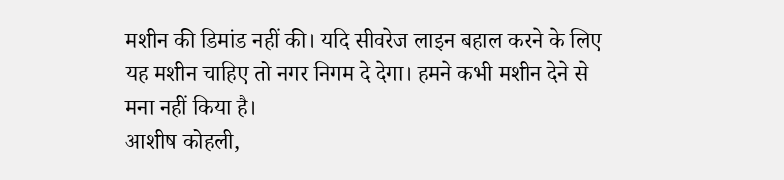मशीन की डिमांड नहीं की। यदि सीवरेज लाइन बहाल करने के लिए यह मशीन चाहिए तो नगर निगम दे देगा। हमने कभी मशीन देने से मना नहीं किया है।
आशीष कोहली,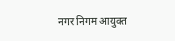नगर निगम आयुक्त